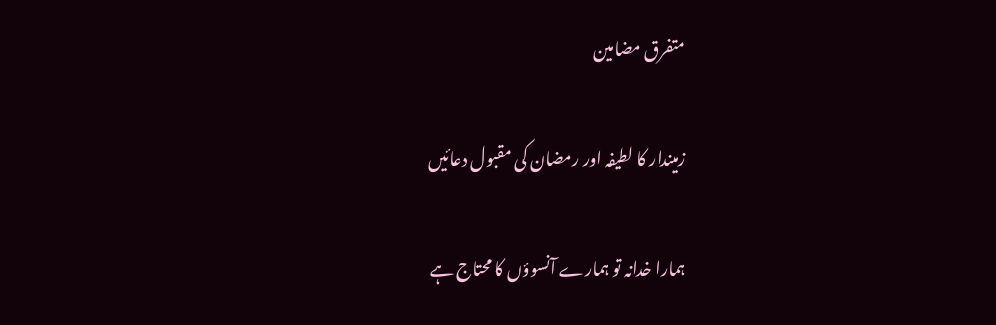متفرق مضامین

زمیندار کا لطیفہ اور رمضان کی مقبول دعائیں

ہمارا خدانہ تو ہمارے آنسوؤں کا محتاج ہے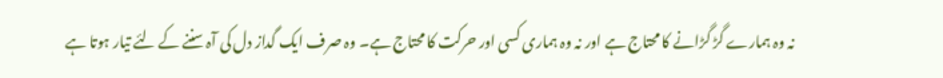نہ وہ ہمارے گڑ گڑانے کا محتاج ہے اور نہ وہ ہماری کسی اور حرکت کا محتاج ہے۔ وہ صرف ایک گداز دل کی آہ سننے کے لئے تیار ہوتا ہے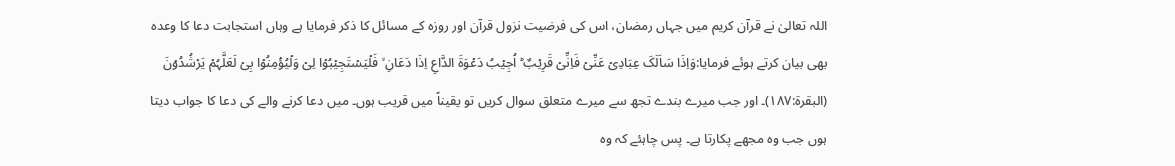اللہ تعالیٰ نے قرآن کریم میں جہاں رمضان، اس کی فرضیت نزول قرآن اور روزہ کے مسائل کا ذکر فرمایا ہے وہاں استجابت دعا کا وعدہ بھی بیان کرتے ہوئے فرمایا:وَاِذَا سَاَلَکَ عِبَادِیۡ عَنِّیۡ فَاِنِّیۡ قَرِیۡبٌ ؕ اُجِیۡبُ دَعۡوَۃَ الدَّاعِ اِذَا دَعَانِ ۙ فَلۡیَسۡتَجِیۡبُوۡا لِیۡ وَلۡیُؤۡمِنُوۡا بِیۡ لَعَلَّہُمۡ یَرۡشُدُوۡنَ (البقرۃ:۱۸۷)۔ اور جب میرے بندے تجھ سے میرے متعلق سوال کریں تو یقیناً میں قریب ہوں۔ میں دعا کرنے والے کی دعا کا جواب دیتا ہوں جب وہ مجھے پکارتا ہے۔ پس چاہئے کہ وہ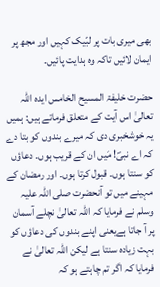بھی میری بات پر لبّیک کہیں اور مجھ پر ایمان لائیں تاکہ وہ ہدایت پائیں۔

حضرت خلیفۃ المسیح الخامس ایدہ اللہ تعالیٰ اس آیت کے متعلق فرماتے ہیں: ہمیں یہ خوشخبری دی کہ میرے بندوں کو بتا دے کہ اے نبیؐ! مَیں ان کے قریب ہوں۔ دعاؤں کو سنتا ہوں۔ قبول کرتا ہوں۔ اور رمضان کے مہینے میں تو آنحضرت صلی اللہ علیہ وسلم نے فرمایا کہ اللہ تعالیٰ نچلے آسمان پر آ جاتا ہےیعنی اپنے بندوں کی دعاؤں کو بہت زیادہ سنتا ہے لیکن اللہ تعالیٰ نے فرمایا کہ اگر تم چاہتے ہو کہ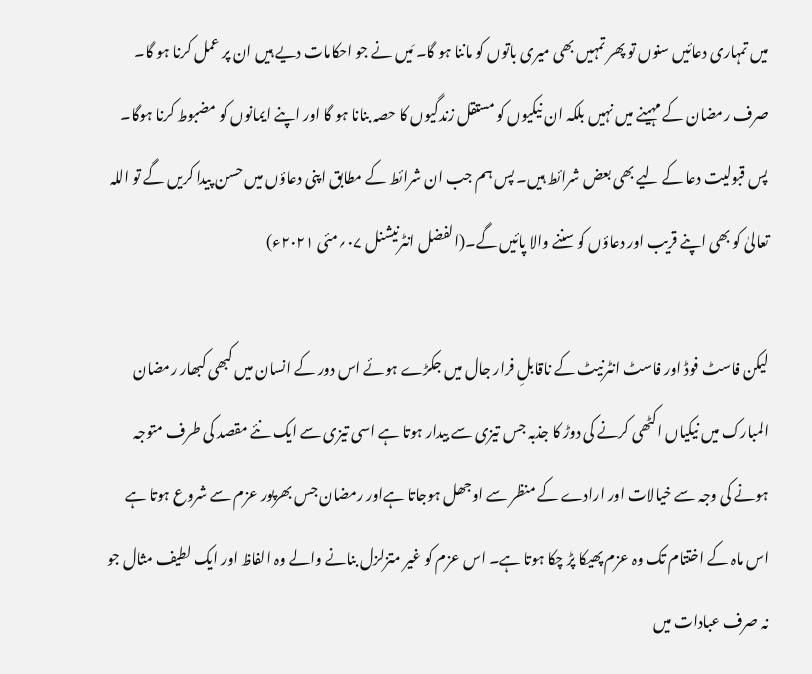میں تمہاری دعائیں سنوں تو پھر تمہیں بھی میری باتوں کو ماننا ہو گا۔ مَیں نے جو احکامات دیے ہیں ان پر عمل کرنا ہو گا۔ صرف رمضان کے مہینے میں نہیں بلکہ ان نیکیوں کو مستقل زندگیوں کا حصہ بنانا ہو گا اور اپنے ایمانوں کو مضبوط کرنا ہوگا۔ پس قبولیت دعا کے لیے بھی بعض شرائط ہیں۔ پس ہم جب ان شرائط کے مطابق اپنی دعاؤں میں حسن پیدا کریں گے تو اللہ تعالیٰ کو بھی اپنے قریب اور دعاؤں کو سننے والا پائیں گے۔(الفضل انٹرنیشنل ۰۷؍مئی ۲۰۲۱ء)

لیکن فاسٹ فوڈ اور فاسٹ انٹرنیٹ کے ناقابلِ فرار جال میں جکڑے ہوئے اس دور کے انسان میں کبھی کبھار رمضان المبارک میں نیکیاں اکٹھی کرنے کی دوڑ کا جذبہ جس تیزی سے بیدار ہوتا ہے اسی تیزی سے ایک نئے مقصد کی طرف متوجہ ہونے کی وجہ سے خیالات اور ارادے کے منظر سے اوجھل ہوجاتا ہےاور رمضان جس بھرپور عزم سے شروع ہوتا ہے اس ماہ کے اختتام تک وہ عزم پھیکا پڑ چکا ہوتا ہے۔ اس عزم کو غیر متزلزل بنانے والے وہ الفاظ اور ایک لطیف مثال جو نہ صرف عبادات میں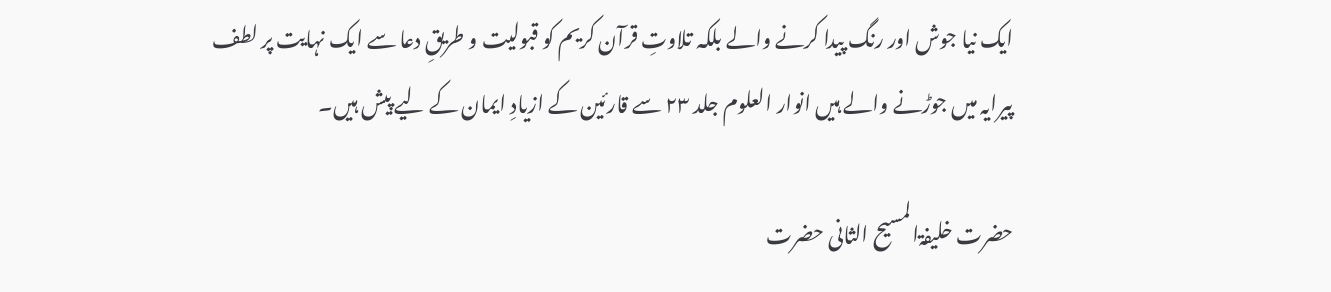ایک نیا جوش اور رنگ پیدا کرنے والے بلکہ تلاوتِ قرآن کریم کو قبولیت و طریقِ دعا سے ایک نہایت پر لطف پیرایہ میں جوڑنے والے ہیں انوار العلوم جلد ٢٣ سے قارئین کے ازیادِ ایمان کے لیے پیش ہیں۔

حضرت خلیفۃالمسیح الثانی حضرت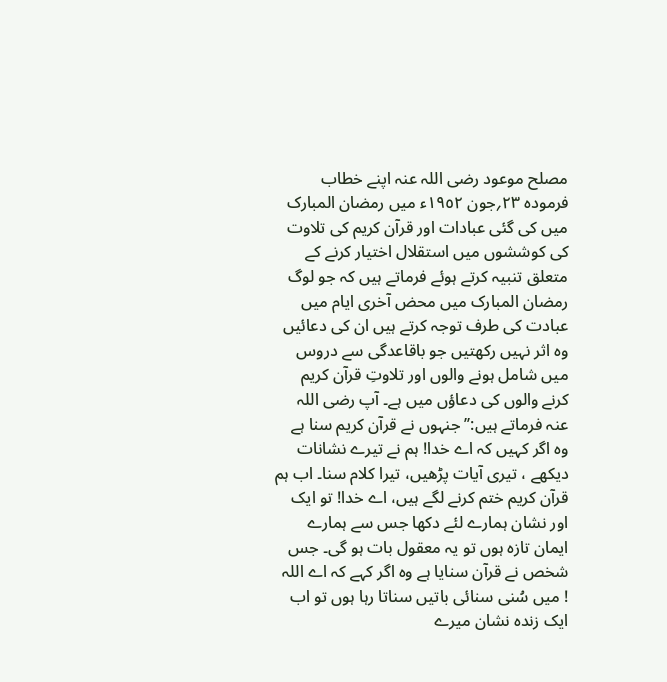مصلح موعود رضی اللہ عنہ اپنے خطاب فرمودہ ٢٣؍جون ١٩٥٢ء میں رمضان المبارک میں کی گئی عبادات اور قرآن کریم کی تلاوت کی کوششوں میں استقلال اختیار کرنے کے متعلق تنبیہ کرتے ہوئے فرماتے ہیں کہ جو لوگ رمضان المبارک میں محض آخری ایام میں عبادت کی طرف توجہ کرتے ہیں ان کی دعائیں وہ اثر نہیں رکھتیں جو باقاعدگی سے دروس میں شامل ہونے والوں اور تلاوتِ قرآن کریم کرنے والوں کی دعاؤں میں ہے۔ آپ رضی اللہ عنہ فرماتے ہیں:’’جنہوں نے قرآن کریم سنا ہے وہ اگر کہیں کہ اے خدا! ہم نے تیرے نشانات دیکھے ، تیری آیات پڑھیں، تیرا کلام سنا۔ اب ہم قرآن کریم ختم کرنے لگے ہیں، اے خدا! تو ایک اور نشان ہمارے لئے دکھا جس سے ہمارے ایمان تازہ ہوں تو یہ معقول بات ہو گی۔ جس شخص نے قرآن سنایا ہے وہ اگر کہے کہ اے اللہ ! میں سُنی سنائی باتیں سناتا رہا ہوں تو اب ایک زندہ نشان میرے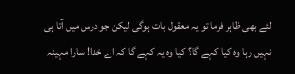لئے بھی ظاہر فرما تو یہ معقول بات ہوگی لیکن جو درس میں آتا ہی نہیں رہا وہ کیا کہے گا؟ کیا وہ یہ کہے گا کہ اے خدا! سارا مہینہ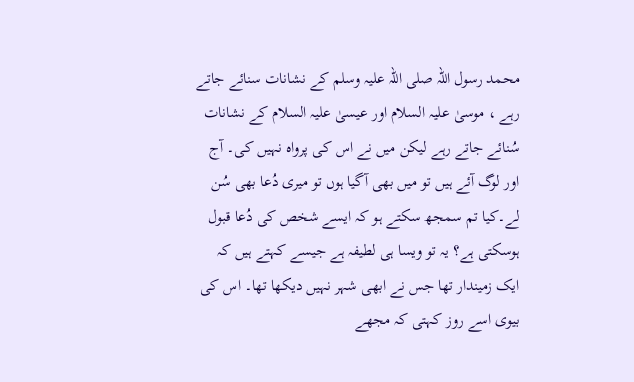محمد رسول اللہ صلی اللہ علیہ وسلم کے نشانات سنائے جاتے رہے ، موسیٰ علیہ السلام اور عیسیٰ علیہ السلام کے نشانات سُنائے جاتے رہے لیکن میں نے اس کی پرواہ نہیں کی۔ آج اور لوگ آئے ہیں تو میں بھی آگیا ہوں تو میری دُعا بھی سُن لے۔کیا تم سمجھ سکتے ہو کہ ایسے شخص کی دُعا قبول ہوسکتی ہے؟ یہ تو ویسا ہی لطیفہ ہے جیسے کہتے ہیں کہ ایک زمیندار تھا جس نے ابھی شہر نہیں دیکھا تھا۔ اس کی بیوی اسے روز کہتی کہ مجھے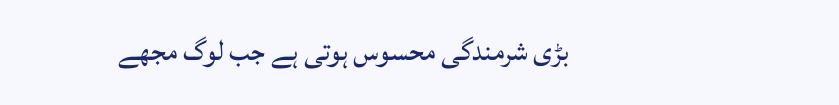بڑی شرمندگی محسوس ہوتی ہے جب لوگ مجھے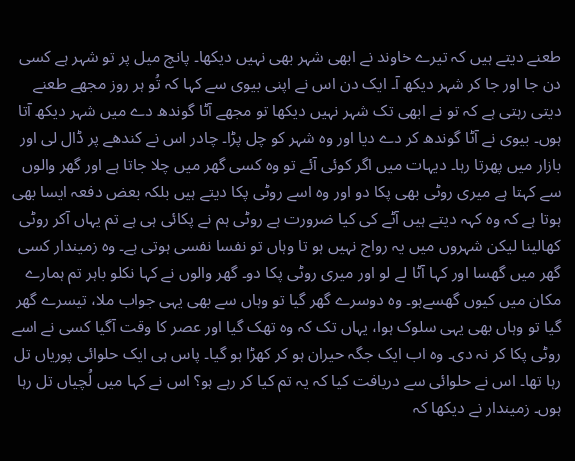طعنے دیتے ہیں کہ تیرے خاوند نے ابھی شہر بھی نہیں دیکھا۔ پانچ میل پر تو شہر ہے کسی دن جا اور جا کر شہر دیکھ آ۔ ایک دن اس نے اپنی بیوی سے کہا کہ تُو ہر روز مجھے طعنے دیتی رہتی ہے کہ تو نے ابھی تک شہر نہیں دیکھا تو مجھے آٹا گوندھ دے میں شہر دیکھ آتا ہوں۔ بیوی نے آٹا گوندھ کر دے دیا اور وہ شہر کو چل پڑا۔ چادر اس نے کندھے پر ڈال لی اور بازار میں پھرتا رہا۔ دیہات میں اگر کوئی آئے تو وہ کسی گھر میں چلا جاتا ہے اور گھر والوں سے کہتا ہے میری روٹی بھی پکا دو اور وہ اسے روٹی پکا دیتے ہیں بلکہ بعض دفعہ ایسا بھی ہوتا ہے کہ وہ کہہ دیتے ہیں آٹے کی کیا ضرورت ہے روٹی ہم نے پکائی ہی ہے تم یہاں آکر روٹی کھالینا لیکن شہروں میں یہ رواج نہیں ہو تا وہاں تو نفسا نفسی ہوتی ہے۔ وہ زمیندار کسی گھر میں گھسا اور کہا آٹا لے لو اور میری روٹی پکا دو۔ گھر والوں نے کہا نکلو باہر تم ہمارے مکان میں کیوں گھسےہو۔ وہ دوسرے گھر گیا تو وہاں سے بھی یہی جواب ملا، تیسرے گھر گیا تو وہاں بھی یہی سلوک ہوا، یہاں تک کہ وہ تھک گیا اور عصر کا وقت آگیا کسی نے اسے روٹی پکا کر نہ دی۔ وہ اب ایک جگہ حیران ہو کر کھڑا ہو گیا۔ پاس ہی ایک حلوائی پوریاں تل رہا تھا۔ اس نے حلوائی سے دریافت کیا کہ یہ تم کیا کر رہے ہو؟ اس نے کہا میں لُچیاں تل رہا ہوں۔ زمیندار نے دیکھا کہ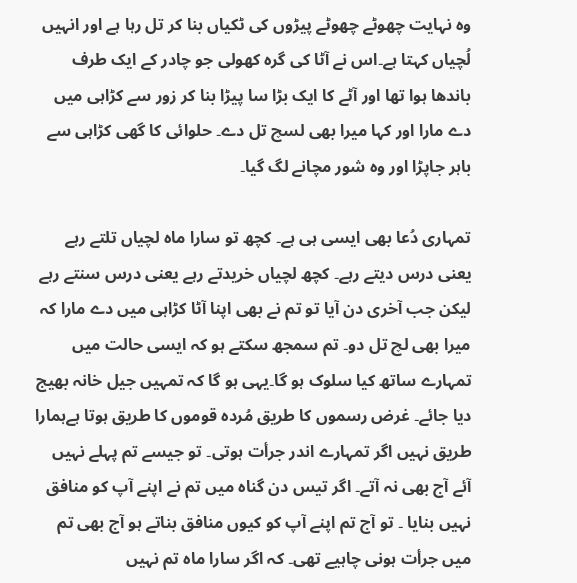وہ نہایت چھوٹے چھوٹے پیڑوں کی ٹکیاں بنا کر تل رہا ہے اور انہیں لُچیاں کہتا ہے۔اس نے آٹا کی گرہ کھولی جو چادر کے ایک طرف باندھا ہوا تھا اور آٹے کا ایک بڑا سا پیڑا بنا کر زور سے کڑاہی میں دے مارا اور کہا میرا بھی لسچ تل دے۔ حلوائی کا گھی کڑاہی سے باہر جاپڑا اور وہ شور مچانے لگ گیا۔

تمہاری دُعا بھی ایسی ہی ہے۔ کچھ تو سارا ماہ لچیاں تلتے رہے یعنی درس دیتے رہے۔ کچھ لچیاں خریدتے رہے یعنی درس سنتے رہے لیکن جب آخری دن آیا تو تم نے بھی اپنا آٹا کڑاہی میں دے مارا کہ میرا بھی لچ تل دو۔ تم سمجھ سکتے ہو کہ ایسی حالت میں تمہارے ساتھ کیا سلوک ہو گا۔یہی ہو گا کہ تمہیں جیل خانہ بھیج دیا جائے۔ غرض رسموں کا طریق مُردہ قوموں کا طریق ہوتا ہےہمارا طریق نہیں اگر تمہارے اندر جرأت ہوتی۔ تو جیسے تم پہلے نہیں آئے آج بھی نہ آتے۔ اگر تیس دن گناہ میں تم نے اپنے آپ کو منافق نہیں بنایا ۔ تو آج تم اپنے آپ کو کیوں منافق بناتے ہو آج بھی تم میں جرأت ہونی چاہیے تھی۔ کہ اگر سارا ماہ تم نہیں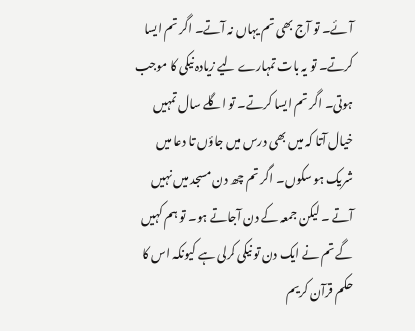آئے۔ تو آج بھی تم یہاں نہ آتے۔ اگر تم ایسا کرتے۔ تو یہ بات تمہارے لیے زیادہ نیکی کا موجب ہوتی۔ اگر تم ایسا کرتے۔ تو اگلے سال تمہیں خیال آتا کہ میں بھی درس میں جاؤں تا دعا میں شریک ہو سکوں۔ اگر تم چھ دن مسجد میں نہیں آتے ۔ لیکن جمعہ کے دن آجاتے ہو۔ تو ہم کہیں گے تم نے ایک دن تو نیکی کرلی ہے کیونکہ اس کا حکم قرآن کریم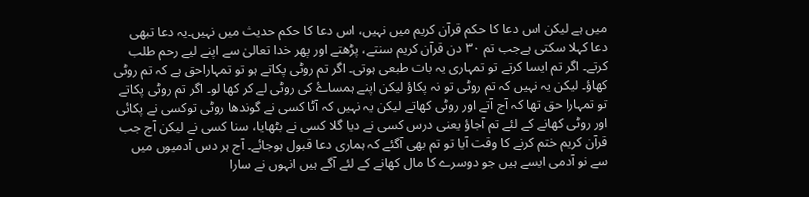میں ہے لیکن اس دعا کا حکم قرآن کریم میں نہیں، اس دعا کا حکم حدیث میں نہیں۔یہ دعا تبھی دعا کہلا سکتی ہےجب تم ۳۰ دن قرآن کریم سنتے، پڑھتے اور پھر خدا تعالیٰ سے اپنے لیے رحم طلب کرتے۔ اگر تم ایسا کرتے تو تمہاری یہ بات طبعی ہوتی۔ اگر تم روٹی پکاتے ہو تو تمہاراحق ہے کہ تم روٹی کھاؤ۔ لیکن یہ نہیں کہ تم روٹی تو نہ پکاؤ لیکن اپنے ہمساۓ کی روٹی لے کر کھا لو۔ اگر تم روٹی پکاتے تو تمہارا حق تھا کہ آج آتے اور روٹی کھاتے لیکن یہ نہیں کہ آٹا کسی نے گوندھا روٹی توکسی نے پکائی اور روٹی کھانے کے لئے تم آجاؤ یعنی درس کسی نے دیا گلا کسی نے بٹھایا، سنا کسی نے لیکن آج جب قرآن کریم ختم کرنے کا وقت آیا تو تم بھی آگئے کہ ہماری دعا قبول ہوجائے۔ آج ہر دس آدمیوں میں سے نو آدمی ایسے ہیں جو دوسرے کا مال کھانے کے لئے آگے ہیں انہوں نے سارا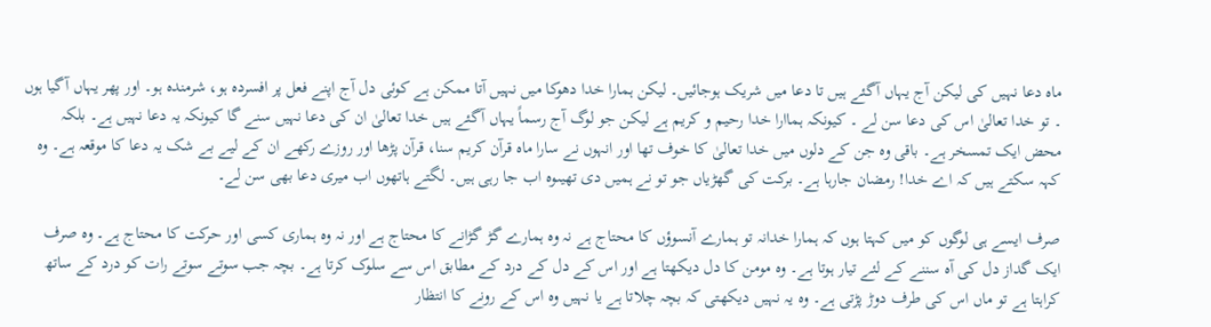ماہ دعا نہیں کی لیکن آج یہاں آگئے ہیں تا دعا میں شریک ہوجائیں۔ لیکن ہمارا خدا دھوکا میں نہیں آتا ممکن ہے کوئی دل آج اپنے فعل پر افسرده ہو، شرمندہ ہو۔ اور پھر یہاں آگیا ہوں ۔ تو خدا تعالیٰ اس کی دعا سن لے ۔ کیونکہ ہماارا خدا رحیم و کریم ہے لیکن جو لوگ آج رسماً یہاں آگئے ہیں خدا تعالیٰ ان کی دعا نہیں سنے گا کیونکہ یہ دعا نہیں ہے۔ بلکہ محض ایک تمسخر ہے۔ باقی وہ جن کے دلوں میں خدا تعالیٰ کا خوف تھا اور انہوں نے سارا ماہ قرآن کریم سنا، قرآن پڑھا اور روزے رکھے ان کے لیے بے شک یہ دعا کا موقعہ ہے۔ وہ کہہ سکتے ہیں کہ اے خدا! رمضان جارہا ہے۔ برکت کی گھڑیاں جو تو نے ہمیں دی تھیںوہ اب جا رہی ہیں۔ لگتے ہاتھوں اب میری دعا بھی سن لے۔

صرف ایسے ہی لوگوں کو میں کہتا ہوں کہ ہمارا خدانہ تو ہمارے آنسوؤں کا محتاج ہے نہ وہ ہمارے گڑ گڑانے کا محتاج ہے اور نہ وہ ہماری کسی اور حرکت کا محتاج ہے۔ وہ صرف ایک گداز دل کی آہ سننے کے لئے تیار ہوتا ہے۔ وہ مومن کا دل دیکھتا ہے اور اس کے دل کے درد کے مطابق اس سے سلوک کرتا ہے۔ بچہ جب سوتے سوتے رات کو درد کے ساتھ کراہتا ہے تو ماں اس کی طرف دوڑ پڑتی ہے۔ وہ یہ نہیں دیکھتی کہ بچہ چلاتا ہے یا نہیں وہ اس کے رونے کا انتظار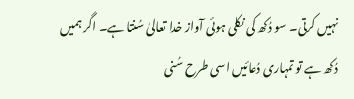نہیں کرتی۔ سو دُکھ کی نکلی ہوئی آواز خدا تعالیٰ سُنتا ہے۔ اگر ہمیں دُکھ ہے تو تمہاری دُعائیں اسی طرح سُنی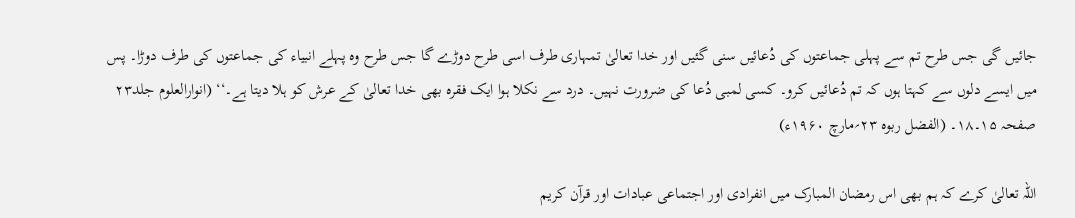جائیں گی جس طرح تم سے پہلی جماعتوں کی دُعائیں سنی گئیں اور خدا تعالیٰ تمہاری طرف اسی طرح دوڑے گا جس طرح وہ پہلے انبیاء کی جماعتوں کی طرف دوڑا۔ پس میں ایسے دلوں سے کہتا ہوں کہ تم دُعائیں کرو۔ کسی لمبی دُعا کی ضرورت نہیں۔ درد سے نکلا ہوا ایک فقرہ بھی خدا تعالیٰ کے عرش کو ہلا دیتا ہے۔‘‘ (انوارالعلوم جلد۲۳ صفحہ ۱۵۔۱۸۔ (الفضل ربوہ ۲۳؍مارچ ۱۹۶۰ء)

اللہ تعالیٰ کرے کہ ہم بھی اس رمضان المبارک میں انفرادی اور اجتماعی عبادات اور قرآن کریم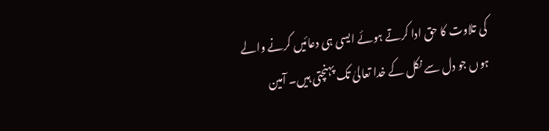کی تلاوت کا حق ادا کرتے ہوئے ایسی ہی دعائیں کرنے والے ہوں جو دل سے نکل کے خدا تعالیٰ تک پہنچتی ہیں۔ آمین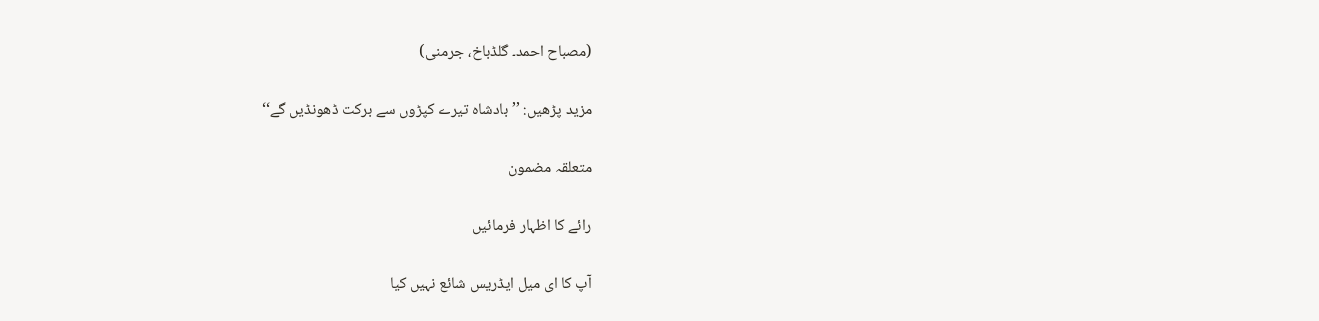(مصباح احمد۔ گلڈباخ، جرمنی)

مزید پڑھیں: ’’بادشاہ تیرے کپڑوں سے برکت ڈھونڈیں گے‘‘

متعلقہ مضمون

رائے کا اظہار فرمائیں

آپ کا ای میل ایڈریس شائع نہیں کیا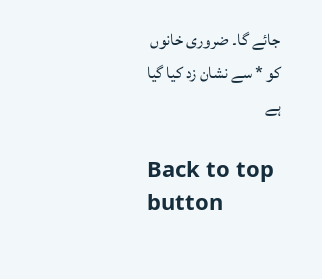جائے گا۔ ضروری خانوں کو * سے نشان زد کیا گیا ہے

Back to top button